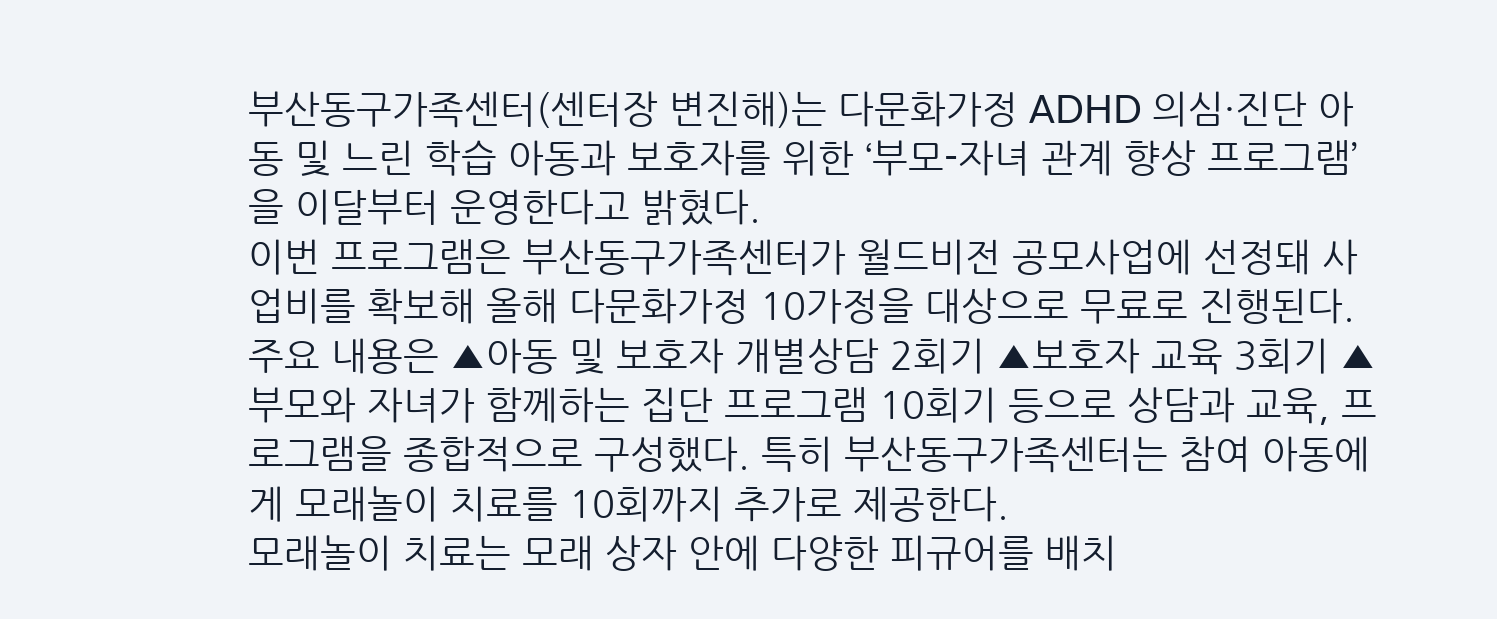부산동구가족센터(센터장 변진해)는 다문화가정 ADHD 의심·진단 아동 및 느린 학습 아동과 보호자를 위한 ‘부모-자녀 관계 향상 프로그램’을 이달부터 운영한다고 밝혔다.
이번 프로그램은 부산동구가족센터가 월드비전 공모사업에 선정돼 사업비를 확보해 올해 다문화가정 10가정을 대상으로 무료로 진행된다. 주요 내용은 ▲아동 및 보호자 개별상담 2회기 ▲보호자 교육 3회기 ▲부모와 자녀가 함께하는 집단 프로그램 10회기 등으로 상담과 교육, 프로그램을 종합적으로 구성했다. 특히 부산동구가족센터는 참여 아동에게 모래놀이 치료를 10회까지 추가로 제공한다.
모래놀이 치료는 모래 상자 안에 다양한 피규어를 배치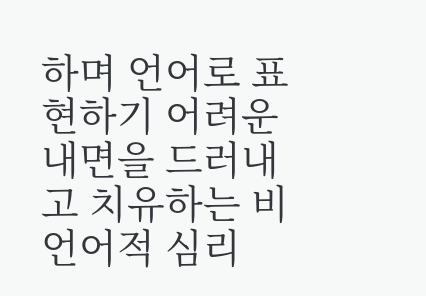하며 언어로 표현하기 어려운 내면을 드러내고 치유하는 비언어적 심리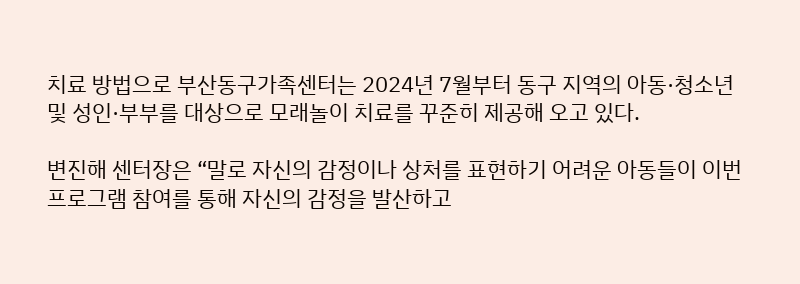치료 방법으로 부산동구가족센터는 2024년 7월부터 동구 지역의 아동·청소년 및 성인·부부를 대상으로 모래놀이 치료를 꾸준히 제공해 오고 있다.

변진해 센터장은 “말로 자신의 감정이나 상처를 표현하기 어려운 아동들이 이번 프로그램 참여를 통해 자신의 감정을 발산하고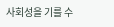사회성을 기를 수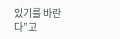있기를 바란다”고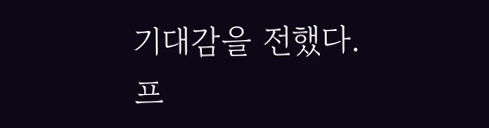기대감을 전했다.
프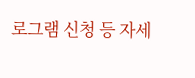로그램 신청 등 자세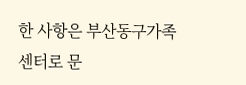한 사항은 부산동구가족센터로 문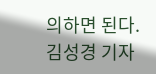의하면 된다.
김성경 기자